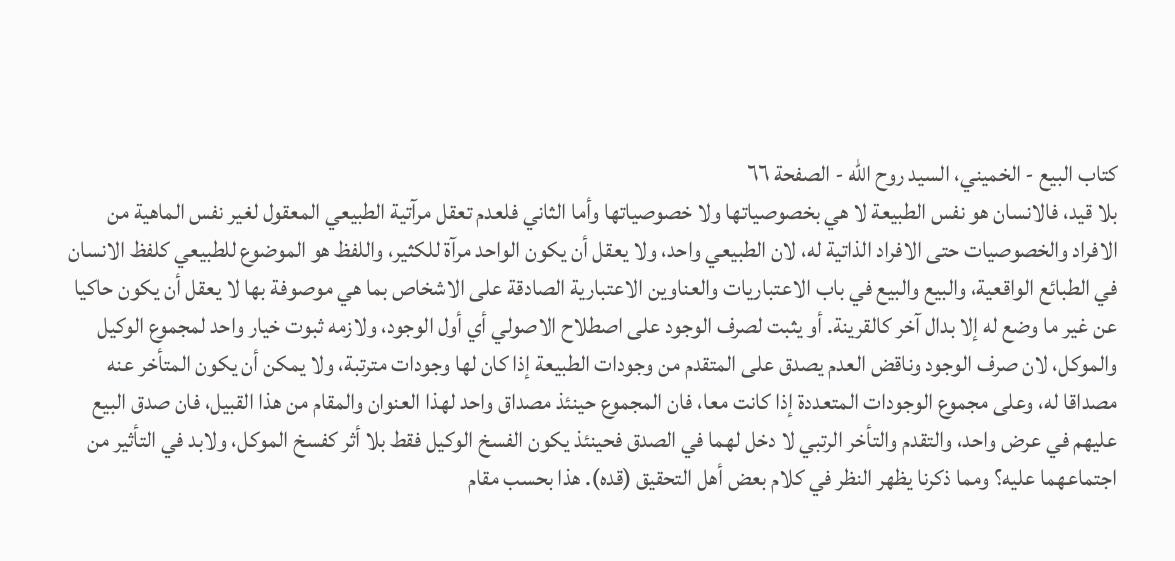كتاب البيع - الخميني، السيد روح الله - الصفحة ٦٦
بلا قيد، فالانسان هو نفس الطبيعة لا هي بخصوصياتها ولا خصوصياتها وأما الثاني فلعدم تعقل مرآتية الطبيعي المعقول لغير نفس الماهية من الافراد والخصوصيات حتى الافراد الذاتية له، لان الطبيعي واحد، ولا يعقل أن يكون الواحد مرآة للكثير، واللفظ هو الموضوع للطبيعي كلفظ الانسان في الطبائع الواقعية، والبيع والبيع في باب الاعتباريات والعناوين الاعتبارية الصادقة على الاشخاص بما هي موصوفة بها لا يعقل أن يكون حاكيا عن غير ما وضع له إلا بدال آخر كالقرينة. أو يثبت لصرف الوجود على اصطلاح الاصولي أي أول الوجود، ولازمه ثبوت خيار واحد لمجموع الوكيل والموكل، لان صرف الوجود وناقض العدم يصدق على المتقدم من وجودات الطبيعة إذا كان لها وجودات مترتبة، ولا يمكن أن يكون المتأخر عنه مصداقا له، وعلى مجموع الوجودات المتعددة إذا كانت معا، فان المجموع حينئذ مصداق واحد لهذا العنوان والمقام من هذا القبيل، فان صدق البيع عليهم في عرض واحد، والتقدم والتأخر الرتبي لا دخل لهما في الصدق فحينئذ يكون الفسخ الوكيل فقط بلا أثر كفسخ الموكل، ولابد في التأثير من اجتماعهما عليه؟ ومما ذكرنا يظهر النظر في كلام بعض أهل التحقيق (قده). هذا بحسب مقام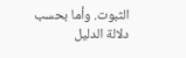الثبوت. وأما بحسب دلالة الدليل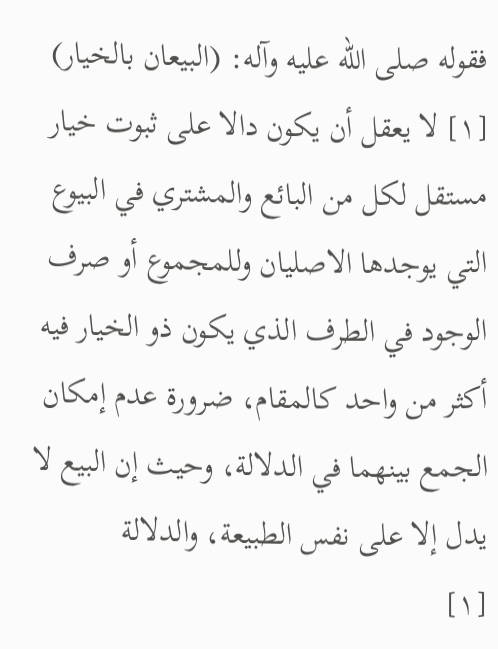فقوله صلى الله عليه وآله: (البيعان بالخيار) [١] لا يعقل أن يكون دالا على ثبوت خيار مستقل لكل من البائع والمشتري في البيوع التي يوجدها الاصليان وللمجموع أو صرف الوجود في الطرف الذي يكون ذو الخيار فيه أكثر من واحد كالمقام، ضرورة عدم إمكان الجمع بينهما في الدلالة، وحيث إن البيع لا يدل إلا على نفس الطبيعة، والدلالة
[١]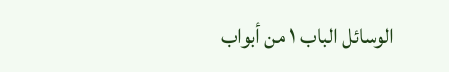الوسائل الباب ١ من أبواب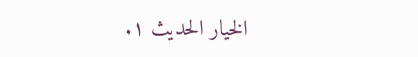الخيار الحديث ١.